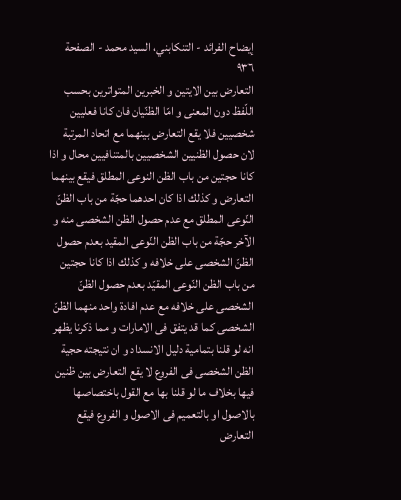إيضاح الفرائد - التنكابني، السيد محمد - الصفحة ٩٣٦
التعارض بين الايتين و الخبرين المتواترين بحسب اللّفظ دون المعنى و امّا الظنّيان فان كانا فعليين شخصيين فلا يقع التعارض بينهما مع اتحاد المرتبة لان حصول الظنيين الشخصيين بالمتنافيين محال و اذا كانا حجتين من باب الظن النوعى المطلق فيقع بينهما التعارض و كذلك اذا كان احدهما حجّة من باب الظنّ النّوعى المطلق مع عدم حصول الظن الشخصى منه و الآخر حجّة من باب الظن النّوعى المقيد بعدم حصول الظنّ الشخصى على خلافه و كذلك اذا كانا حجتين من باب الظن النّوعى المقيّد بعدم حصول الظنّ الشخصى على خلافه مع عدم افادة واحد منهما الظنّ الشخصى كما قد يتفق فى الامارات و مما ذكرنا يظهر انه لو قلنا بتمامية دليل الانسداد و ان نتيجته حجية الظن الشخصى فى الفروع لا يقع التعارض بين ظنين فيها بخلاف ما لو قلنا بها مع القول باختصاصها بالاصول او بالتعميم فى الاصول و الفروع فيقع التعارض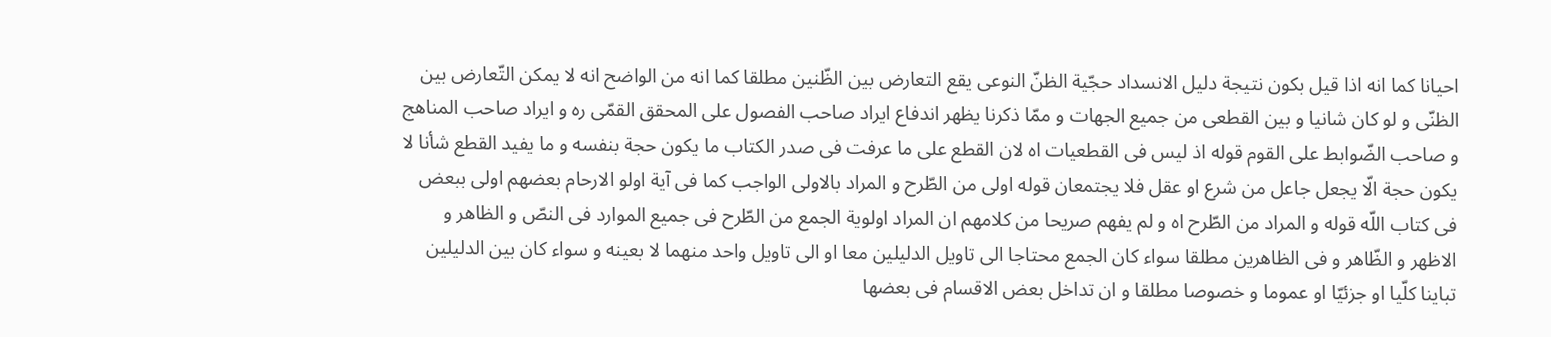احيانا كما انه اذا قيل بكون نتيجة دليل الانسداد حجّية الظنّ النوعى يقع التعارض بين الظّنين مطلقا كما انه من الواضح انه لا يمكن التّعارض بين الظنّى و لو كان شانيا و بين القطعى من جميع الجهات و ممّا ذكرنا يظهر اندفاع ايراد صاحب الفصول على المحقق القمّى ره و ايراد صاحب المناهج و صاحب الضّوابط على القوم قوله اذ ليس فى القطعيات اه لان القطع على ما عرفت فى صدر الكتاب ما يكون حجة بنفسه و ما يفيد القطع شأنا لا يكون حجة الّا يجعل جاعل من شرع او عقل فلا يجتمعان قوله اولى من الطّرح و المراد بالاولى الواجب كما فى آية اولو الارحام بعضهم اولى ببعض فى كتاب اللّه قوله و المراد من الطّرح اه و لم يفهم صريحا من كلامهم ان المراد اولوية الجمع من الطّرح فى جميع الموارد فى النصّ و الظاهر و الاظهر و الظّاهر و فى الظاهرين مطلقا سواء كان الجمع محتاجا الى تاويل الدليلين معا او الى تاويل واحد منهما لا بعينه و سواء كان بين الدليلين تباينا كلّيا او جزئيّا او عموما و خصوصا مطلقا و ان تداخل بعض الاقسام فى بعضها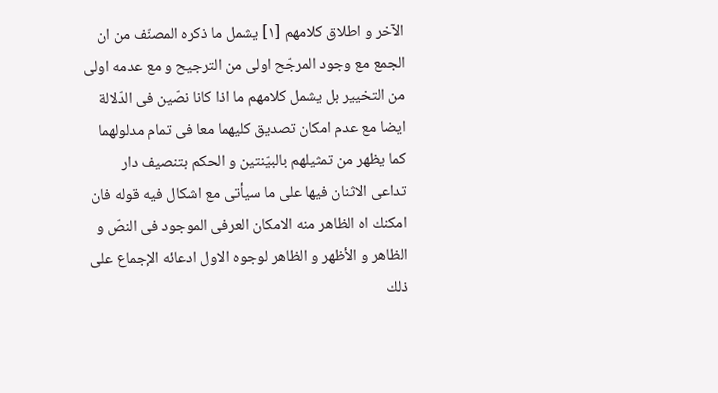الآخر و اطلاق كلامهم [١] يشمل ما ذكره المصنّف من ان الجمع مع وجود المرجّح اولى من الترجيح و مع عدمه اولى من التخيير بل يشمل كلامهم ما اذا كانا نصّين فى الدّلالة ايضا مع عدم امكان تصديق كليهما معا فى تمام مدلولهما كما يظهر من تمثيلهم بالبيّنتين و الحكم بتنصيف دار تداعى الاثنان فيها على ما سيأتى مع اشكال فيه قوله فان امكنك اه الظاهر منه الامكان العرفى الموجود فى النصّ و الظاهر و الأظهر و الظاهر لوجوه الاول ادعائه الإجماع على ذلك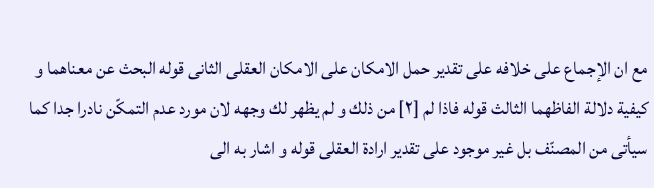مع ان الإجماع على خلافه على تقدير حمل الامكان على الامكان العقلى الثانى قوله البحث عن معناهما و كيفية دلالة الفاظهما الثالث قوله فاذا لم [٢] من ذلك و لم يظهر لك وجهه لان مورد عدم التمكّن نادرا جدا كما سيأتى من المصنّف بل غير موجود على تقدير ارادة العقلى قوله و اشار به الى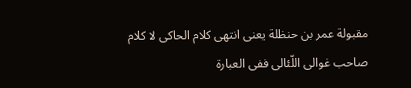مقبولة عمر بن حنظلة يعنى انتهى كلام الحاكى لا كلام صاحب غوالى اللّئالى ففى العبارة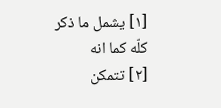[١] يشمل ما ذكر كلّه كما انه
[٢] تتمكن